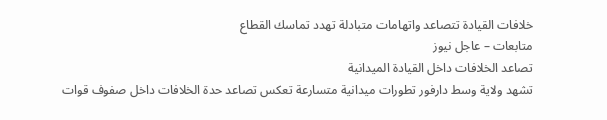خلافات القيادة تتصاعد واتهامات متبادلة تهدد تماسك القطاع
متابعات – عاجل نيوز
تصاعد الخلافات داخل القيادة الميدانية
تشهد ولاية وسط دارفور تطورات ميدانية متسارعة تعكس تصاعد حدة الخلافات داخل صفوف قوات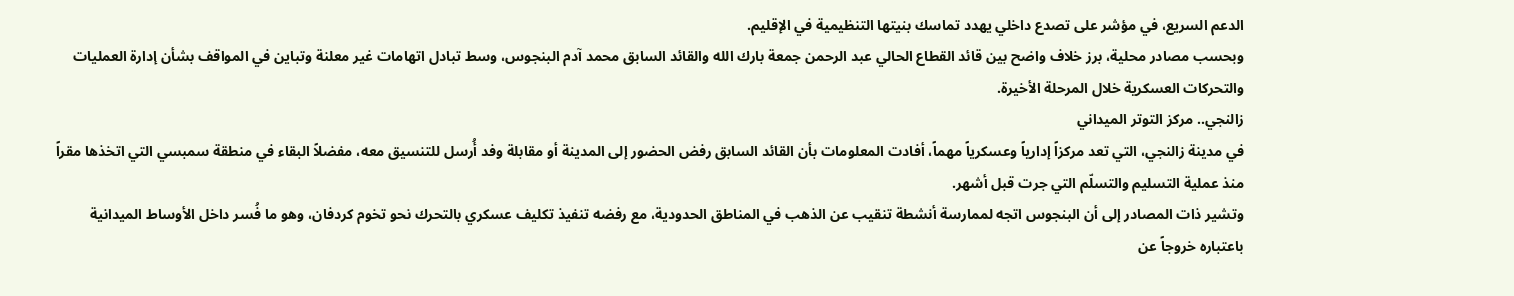الدعم السريع، في مؤشر على تصدع داخلي يهدد تماسك بنيتها التنظيمية في الإقليم.
وبحسب مصادر محلية، برز خلاف واضح بين قائد القطاع الحالي عبد الرحمن جمعة بارك الله والقائد السابق محمد آدم البنجوس، وسط تبادل اتهامات غير معلنة وتباين في المواقف بشأن إدارة العمليات والتحركات العسكرية خلال المرحلة الأخيرة.
زالنجي.. مركز التوتر الميداني
في مدينة زالنجي، التي تعد مركزاً إدارياً وعسكرياً مهماً، أفادت المعلومات بأن القائد السابق رفض الحضور إلى المدينة أو مقابلة وفد أُرسل للتنسيق معه، مفضلاً البقاء في منطقة سمبسي التي اتخذها مقراً منذ عملية التسليم والتسلّم التي جرت قبل أشهر.
وتشير ذات المصادر إلى أن البنجوس اتجه لممارسة أنشطة تنقيب عن الذهب في المناطق الحدودية، مع رفضه تنفيذ تكليف عسكري بالتحرك نحو تخوم كردفان، وهو ما فُسر داخل الأوساط الميدانية باعتباره خروجاً عن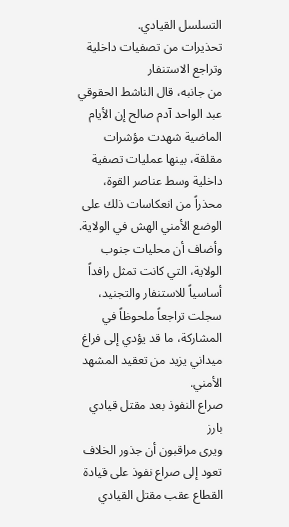التسلسل القيادي.
تحذيرات من تصفيات داخلية وتراجع الاستنفار
من جانبه، قال الناشط الحقوقي عبد الواحد آدم صالح إن الأيام الماضية شهدت مؤشرات مقلقة، بينها عمليات تصفية داخلية وسط عناصر القوة، محذراً من انعكاسات ذلك على الوضع الأمني الهش في الولاية.
وأضاف أن محليات جنوب الولاية، التي كانت تمثل رافداً أساسياً للاستنفار والتجنيد، سجلت تراجعاً ملحوظاً في المشاركة، ما قد يؤدي إلى فراغ ميداني يزيد من تعقيد المشهد الأمني.
صراع النفوذ بعد مقتل قيادي بارز
ويرى مراقبون أن جذور الخلاف تعود إلى صراع نفوذ على قيادة القطاع عقب مقتل القيادي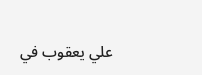علي يعقوب في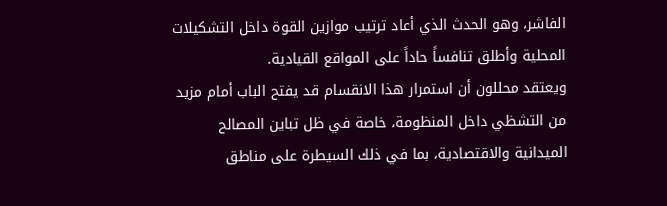الفاشر، وهو الحدث الذي أعاد ترتيب موازين القوة داخل التشكيلات المحلية وأطلق تنافساً حاداً على المواقع القيادية.
ويعتقد محللون أن استمرار هذا الانقسام قد يفتح الباب أمام مزيد من التشظي داخل المنظومة، خاصة في ظل تباين المصالح الميدانية والاقتصادية، بما في ذلك السيطرة على مناطق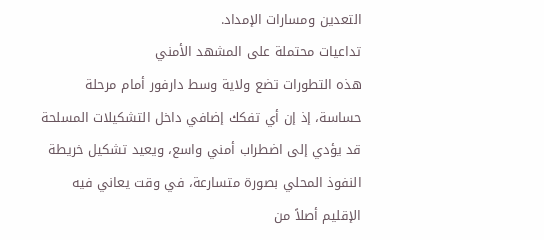التعدين ومسارات الإمداد.
تداعيات محتملة على المشهد الأمني
هذه التطورات تضع ولاية وسط دارفور أمام مرحلة حساسة، إذ إن أي تفكك إضافي داخل التشكيلات المسلحة قد يؤدي إلى اضطراب أمني واسع، ويعيد تشكيل خريطة النفوذ المحلي بصورة متسارعة، في وقت يعاني فيه الإقليم أصلاً من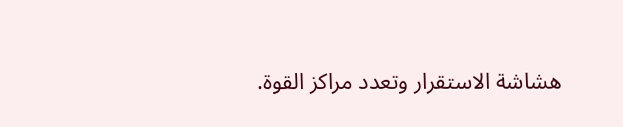هشاشة الاستقرار وتعدد مراكز القوة.